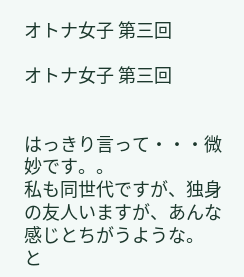オトナ女子 第三回

オトナ女子 第三回


はっきり言って・・・微妙です。。
私も同世代ですが、独身の友人いますが、あんな感じとちがうような。
と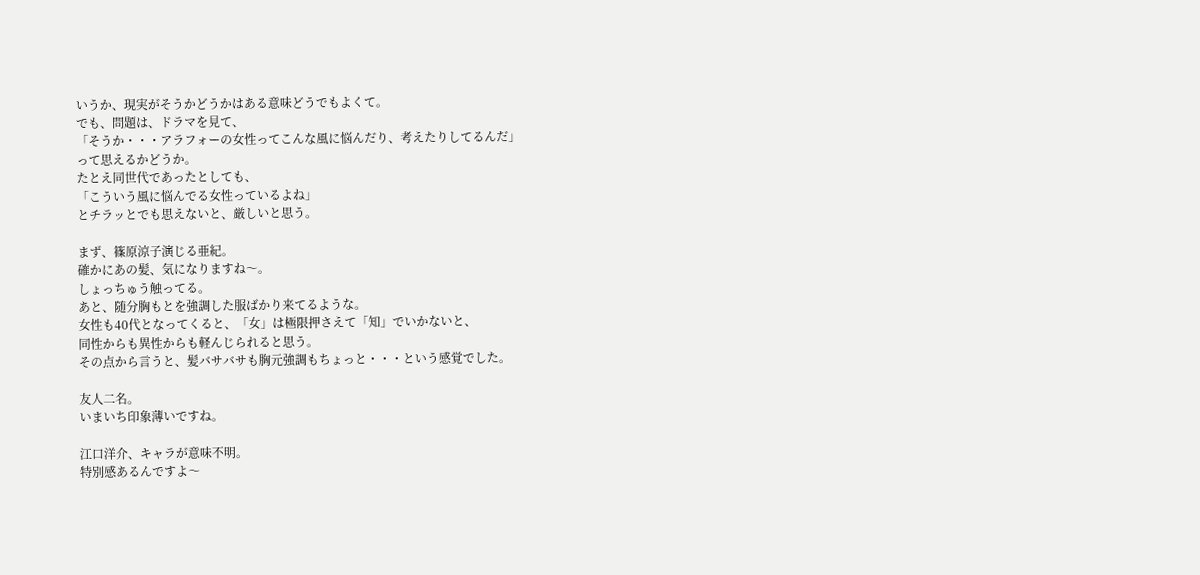いうか、現実がそうかどうかはある意味どうでもよくて。
でも、問題は、ドラマを見て、
「そうか・・・アラフォーの女性ってこんな風に悩んだり、考えたりしてるんだ」
って思えるかどうか。
たとえ同世代であったとしても、
「こういう風に悩んでる女性っているよね」
とチラッとでも思えないと、厳しいと思う。

まず、篠原涼子演じる亜紀。
確かにあの髪、気になりますね〜。
しょっちゅう触ってる。
あと、随分胸もとを強調した服ばかり来てるような。
女性も40代となってくると、「女」は極限押さえて「知」でいかないと、
同性からも異性からも軽んじられると思う。
その点から言うと、髪バサバサも胸元強調もちょっと・・・という感覚でした。

友人二名。
いまいち印象薄いですね。

江口洋介、キャラが意味不明。
特別感あるんですよ〜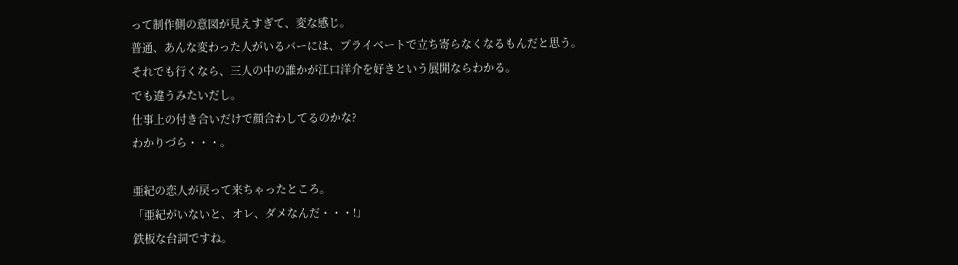って制作側の意図が見えすぎて、変な感じ。
普通、あんな変わった人がいるバーには、プライベートで立ち寄らなくなるもんだと思う。
それでも行くなら、三人の中の誰かが江口洋介を好きという展開ならわかる。
でも違うみたいだし。
仕事上の付き合いだけで顔合わしてるのかな?
わかりづら・・・。

亜紀の恋人が戻って来ちゃったところ。
「亜紀がいないと、オレ、ダメなんだ・・・!」
鉄板な台詞ですね。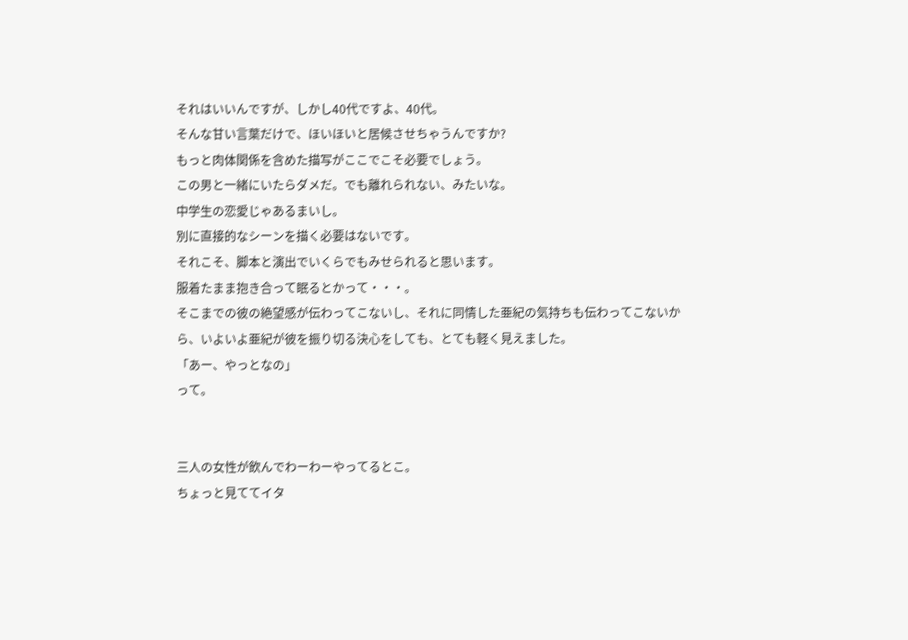それはいいんですが、しかし40代ですよ、40代。
そんな甘い言葉だけで、ほいほいと居候させちゃうんですか?
もっと肉体関係を含めた描写がここでこそ必要でしょう。
この男と一緒にいたらダメだ。でも離れられない、みたいな。
中学生の恋愛じゃあるまいし。
別に直接的なシーンを描く必要はないです。
それこそ、脚本と演出でいくらでもみせられると思います。
服着たまま抱き合って眠るとかって・・・。
そこまでの彼の絶望感が伝わってこないし、それに同情した亜紀の気持ちも伝わってこないから、いよいよ亜紀が彼を振り切る決心をしても、とても軽く見えました。
「あー、やっとなの」
って。


三人の女性が飲んでわーわーやってるとこ。
ちょっと見ててイタ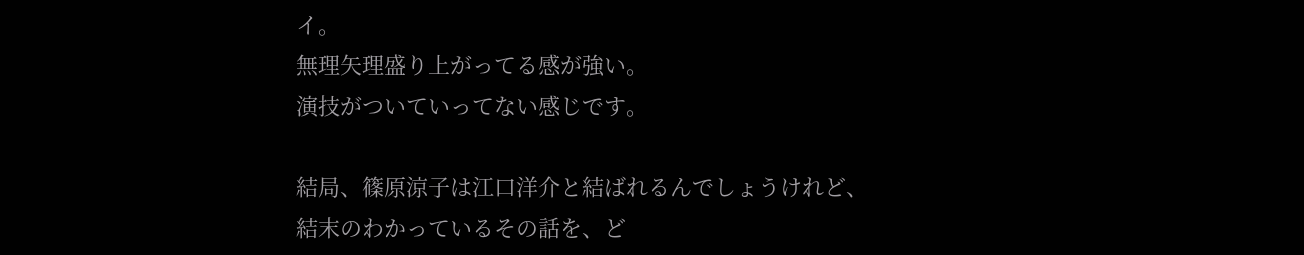イ。
無理矢理盛り上がってる感が強い。
演技がついていってない感じです。

結局、篠原涼子は江口洋介と結ばれるんでしょうけれど、
結末のわかっているその話を、ど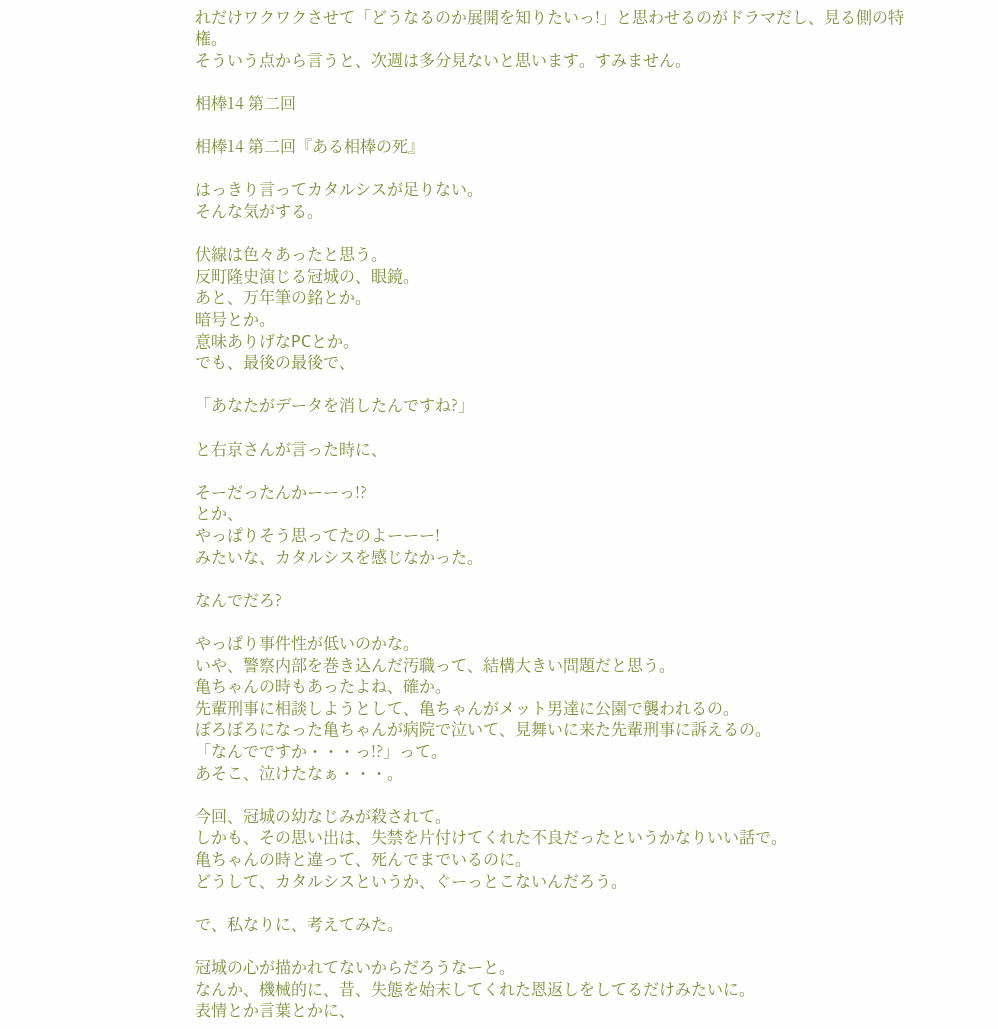れだけワクワクさせて「どうなるのか展開を知りたいっ!」と思わせるのがドラマだし、見る側の特権。
そういう点から言うと、次週は多分見ないと思います。すみません。

相棒14 第二回

相棒14 第二回『ある相棒の死』

はっきり言ってカタルシスが足りない。
そんな気がする。

伏線は色々あったと思う。
反町隆史演じる冠城の、眼鏡。
あと、万年筆の銘とか。
暗号とか。
意味ありげなPCとか。
でも、最後の最後で、

「あなたがデータを消したんですね?」

と右京さんが言った時に、

そーだったんかーーっ!?
とか、
やっぱりそう思ってたのよーーー!
みたいな、カタルシスを感じなかった。

なんでだろ?

やっぱり事件性が低いのかな。
いや、警察内部を巻き込んだ汚職って、結構大きい問題だと思う。
亀ちゃんの時もあったよね、確か。
先輩刑事に相談しようとして、亀ちゃんがメット男達に公園で襲われるの。
ぼろぼろになった亀ちゃんが病院で泣いて、見舞いに来た先輩刑事に訴えるの。
「なんでですか・・・っ!?」って。
あそこ、泣けたなぁ・・・。

今回、冠城の幼なじみが殺されて。
しかも、その思い出は、失禁を片付けてくれた不良だったというかなりいい話で。
亀ちゃんの時と違って、死んでまでいるのに。
どうして、カタルシスというか、ぐーっとこないんだろう。

で、私なりに、考えてみた。

冠城の心が描かれてないからだろうなーと。
なんか、機械的に、昔、失態を始末してくれた恩返しをしてるだけみたいに。
表情とか言葉とかに、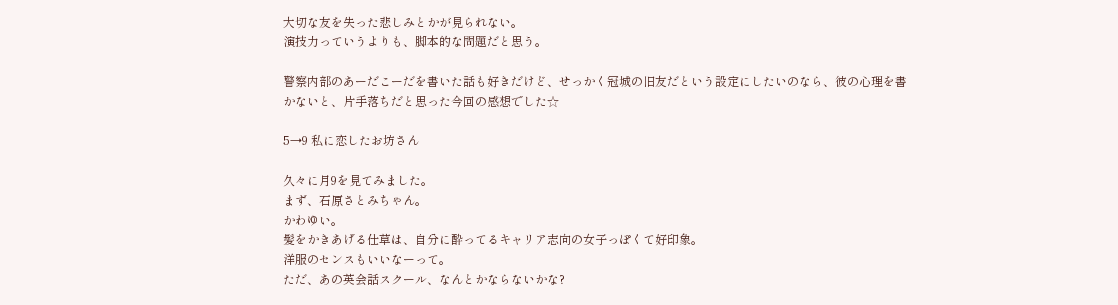大切な友を失った悲しみとかが見られない。
演技力っていうよりも、脚本的な問題だと思う。

警察内部のあーだこーだを書いた話も好きだけど、せっかく冠城の旧友だという設定にしたいのなら、彼の心理を書かないと、片手落ちだと思った今回の感想でした☆

5→9 私に恋したお坊さん

久々に月9を見てみました。
まず、石原さとみちゃん。
かわゆい。
髪をかきあげる仕草は、自分に酔ってるキャリア志向の女子っぽくて好印象。
洋服のセンスもいいなーって。
ただ、あの英会話スクール、なんとかならないかな?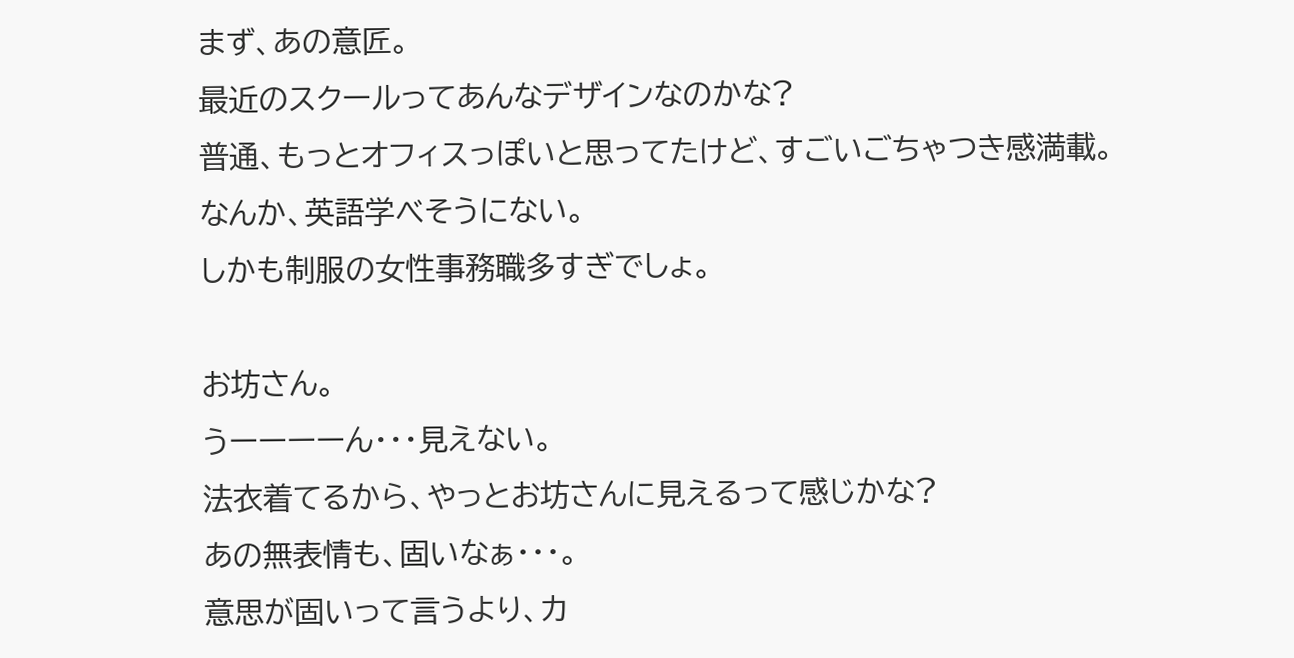まず、あの意匠。
最近のスクールってあんなデザインなのかな?
普通、もっとオフィスっぽいと思ってたけど、すごいごちゃつき感満載。
なんか、英語学べそうにない。
しかも制服の女性事務職多すぎでしょ。

お坊さん。
うーーーーん・・・見えない。
法衣着てるから、やっとお坊さんに見えるって感じかな?
あの無表情も、固いなぁ・・・。
意思が固いって言うより、カ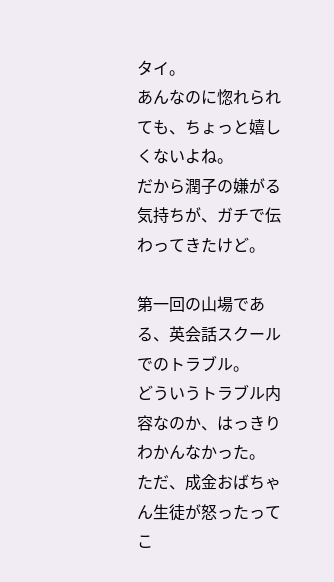タイ。
あんなのに惚れられても、ちょっと嬉しくないよね。
だから潤子の嫌がる気持ちが、ガチで伝わってきたけど。

第一回の山場である、英会話スクールでのトラブル。
どういうトラブル内容なのか、はっきりわかんなかった。
ただ、成金おばちゃん生徒が怒ったってこ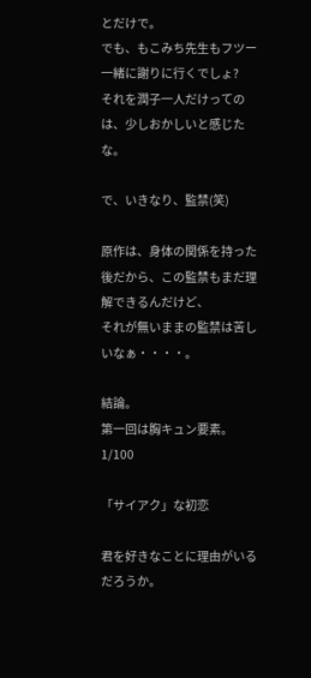とだけで。
でも、もこみち先生もフツー一緒に謝りに行くでしょ?
それを潤子一人だけってのは、少しおかしいと感じたな。

で、いきなり、監禁(笑)

原作は、身体の関係を持った後だから、この監禁もまだ理解できるんだけど、
それが無いままの監禁は苦しいなぁ・・・・。

結論。
第一回は胸キュン要素。
1/100

「サイアク」な初恋

君を好きなことに理由がいるだろうか。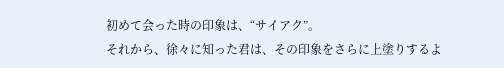初めて会った時の印象は、“サイアク”。
それから、徐々に知った君は、その印象をさらに上塗りするよ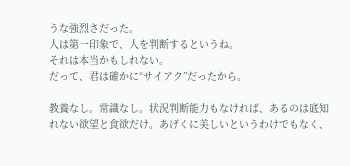うな強烈さだった。
人は第一印象で、人を判断するというね。
それは本当かもしれない。
だって、君は確かに“サイアク”だったから。

教養なし。常識なし。状況判断能力もなければ、あるのは底知れない欲望と食欲だけ。あげくに美しいというわけでもなく、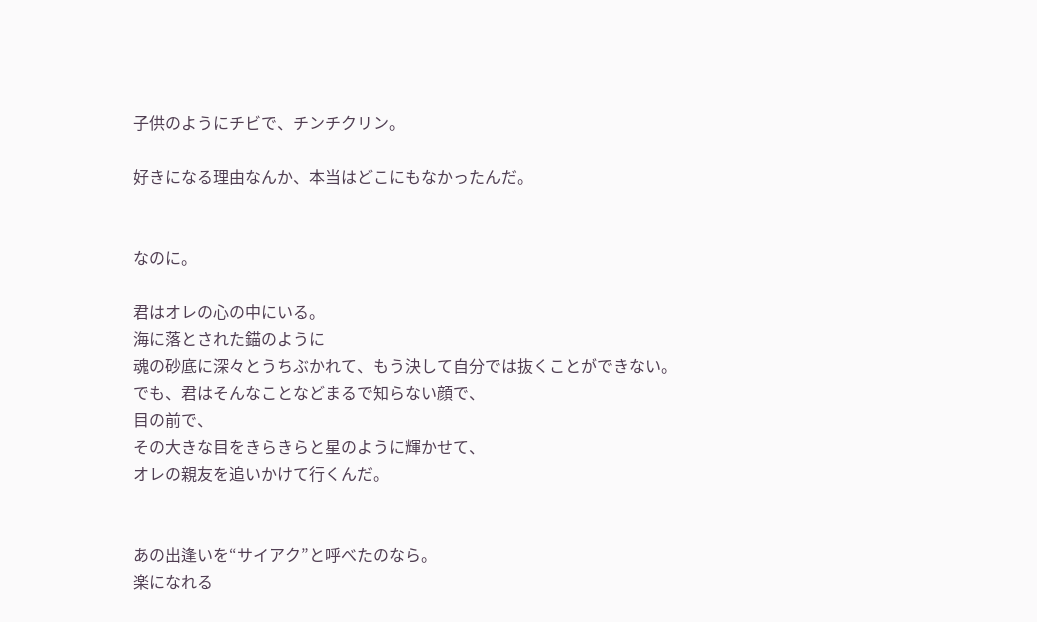子供のようにチビで、チンチクリン。

好きになる理由なんか、本当はどこにもなかったんだ。


なのに。

君はオレの心の中にいる。
海に落とされた錨のように
魂の砂底に深々とうちぶかれて、もう決して自分では抜くことができない。
でも、君はそんなことなどまるで知らない顔で、
目の前で、
その大きな目をきらきらと星のように輝かせて、
オレの親友を追いかけて行くんだ。


あの出逢いを“サイアク”と呼べたのなら。
楽になれる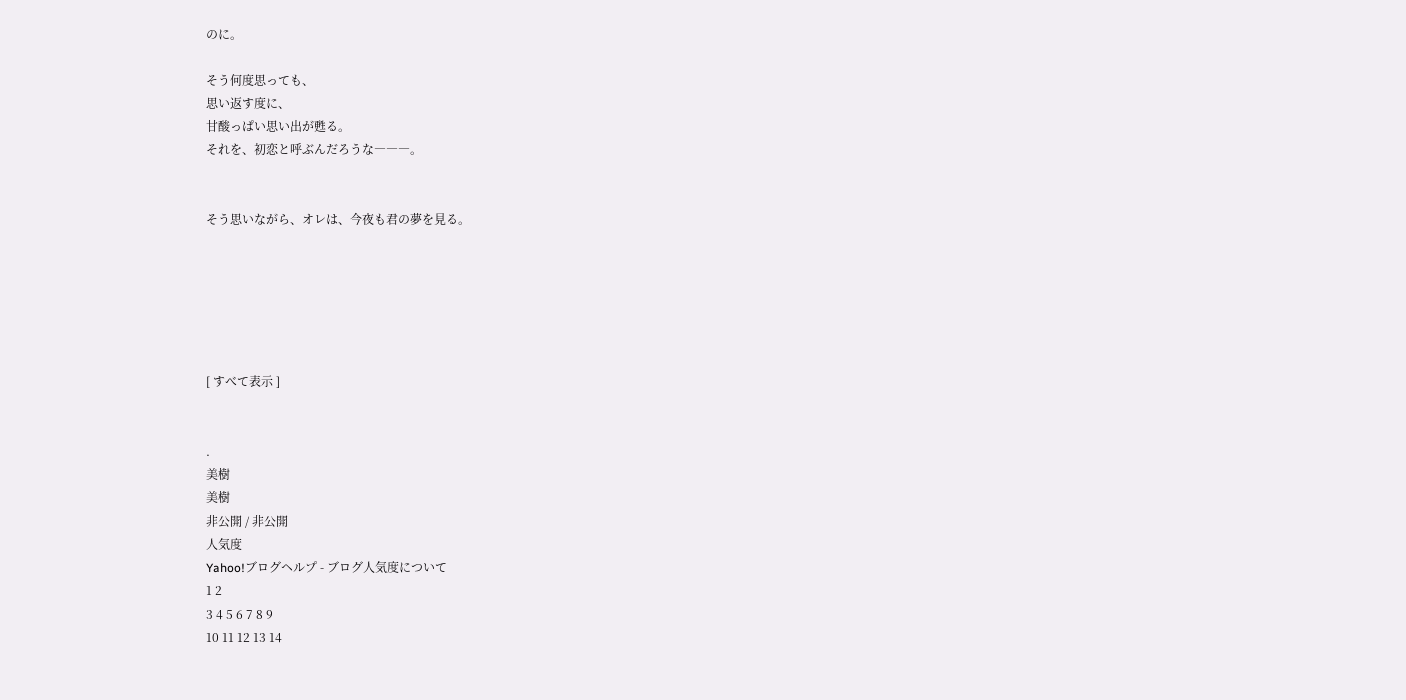のに。

そう何度思っても、
思い返す度に、
甘酸っぱい思い出が甦る。
それを、初恋と呼ぶんだろうな―――。


そう思いながら、オレは、今夜も君の夢を見る。






[ すべて表示 ]


.
美樹
美樹
非公開 / 非公開
人気度
Yahoo!ブログヘルプ - ブログ人気度について
1 2
3 4 5 6 7 8 9
10 11 12 13 14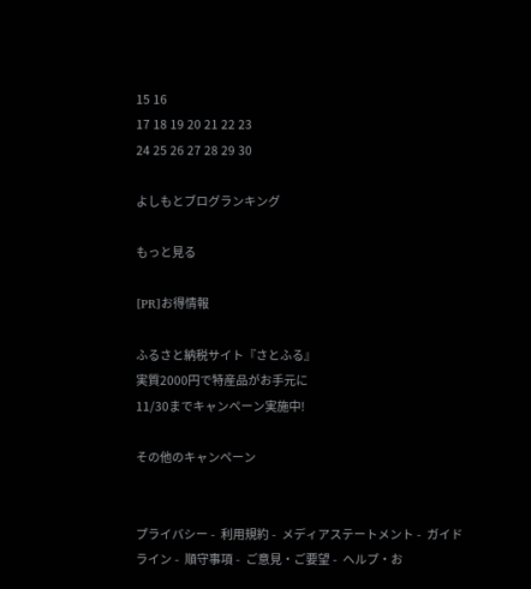15 16
17 18 19 20 21 22 23
24 25 26 27 28 29 30

よしもとブログランキング

もっと見る

[PR]お得情報

ふるさと納税サイト『さとふる』
実質2000円で特産品がお手元に
11/30までキャンペーン実施中!

その他のキャンペーン


プライバシー -  利用規約 -  メディアステートメント -  ガイドライン -  順守事項 -  ご意見・ご要望 -  ヘルプ・お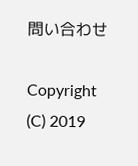問い合わせ

Copyright (C) 2019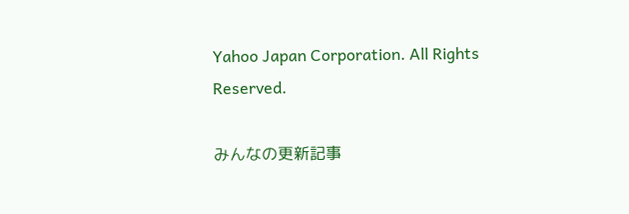Yahoo Japan Corporation. All Rights Reserved.

みんなの更新記事